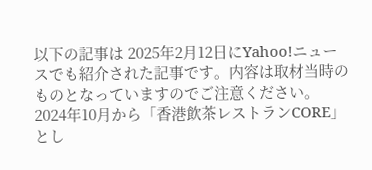以下の記事は 2025年2月12日にYahoo!ニュースでも紹介された記事です。内容は取材当時のものとなっていますのでご注意ください。
2024年10月から「香港飲茶レストランCORE」とし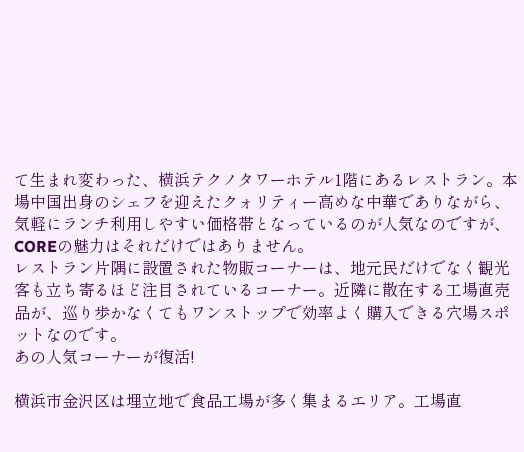て生まれ変わった、横浜テクノタワーホテル1階にあるレストラン。本場中国出身のシェフを迎えたクォリティー高めな中華でありながら、気軽にランチ利用しやすい価格帯となっているのが人気なのですが、COREの魅力はそれだけではありません。
レストラン片隅に設置された物販コーナーは、地元民だけでなく観光客も立ち寄るほど注目されているコーナー。近隣に散在する工場直売品が、巡り歩かなくてもワンストップで効率よく購入できる穴場スポットなのです。
あの人気コーナーが復活!

横浜市金沢区は埋立地で食品工場が多く集まるエリア。工場直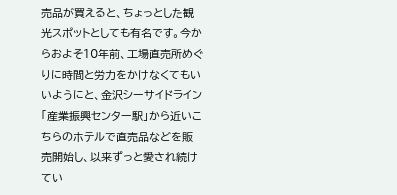売品が買えると、ちょっとした観光スポットとしても有名です。今からおよそ10年前、工場直売所めぐりに時間と労力をかけなくてもいいようにと、金沢シーサイドライン「産業振興センター駅」から近いこちらのホテルで直売品などを販売開始し、以来ずっと愛され続けてい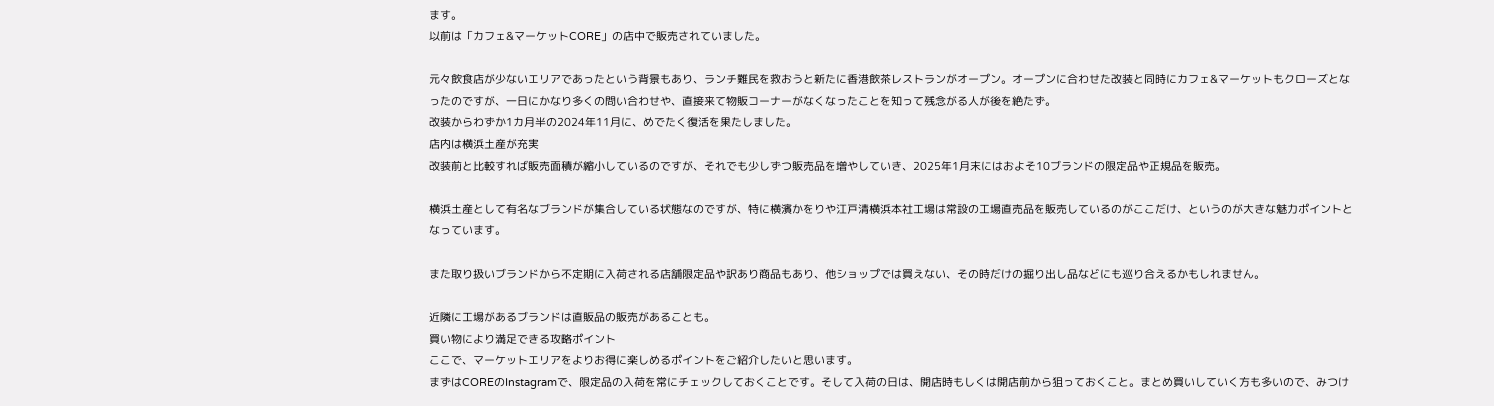ます。
以前は「カフェ&マーケットCORE」の店中で販売されていました。

元々飲食店が少ないエリアであったという背景もあり、ランチ難民を救おうと新たに香港飲茶レストランがオープン。オープンに合わせた改装と同時にカフェ&マーケットもクローズとなったのですが、一日にかなり多くの問い合わせや、直接来て物販コーナーがなくなったことを知って残念がる人が後を絶たず。
改装からわずか1カ月半の2024年11月に、めでたく復活を果たしました。
店内は横浜土産が充実
改装前と比較すれば販売面積が縮小しているのですが、それでも少しずつ販売品を増やしていき、2025年1月末にはおよそ10ブランドの限定品や正規品を販売。

横浜土産として有名なブランドが集合している状態なのですが、特に横濱かをりや江戸清横浜本社工場は常設の工場直売品を販売しているのがここだけ、というのが大きな魅力ポイントとなっています。

また取り扱いブランドから不定期に入荷される店舗限定品や訳あり商品もあり、他ショップでは買えない、その時だけの掘り出し品などにも巡り合えるかもしれません。

近隣に工場があるブランドは直販品の販売があることも。
買い物により満足できる攻略ポイント
ここで、マーケットエリアをよりお得に楽しめるポイントをご紹介したいと思います。
まずはCOREのInstagramで、限定品の入荷を常にチェックしておくことです。そして入荷の日は、開店時もしくは開店前から狙っておくこと。まとめ買いしていく方も多いので、みつけ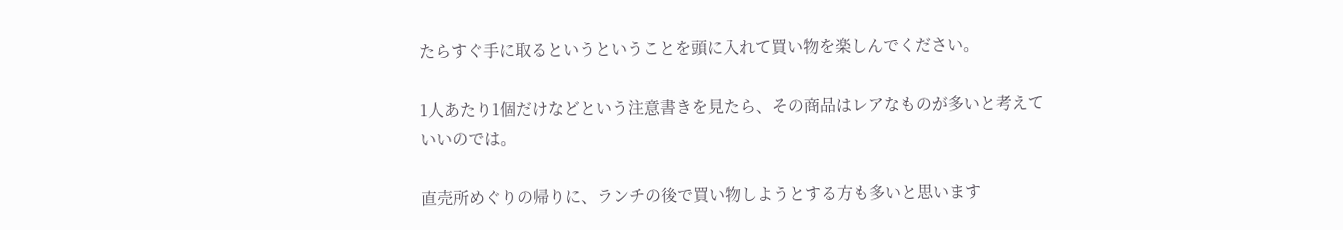たらすぐ手に取るというということを頭に入れて買い物を楽しんでください。

1人あたり1個だけなどという注意書きを見たら、その商品はレアなものが多いと考えていいのでは。

直売所めぐりの帰りに、ランチの後で買い物しようとする方も多いと思います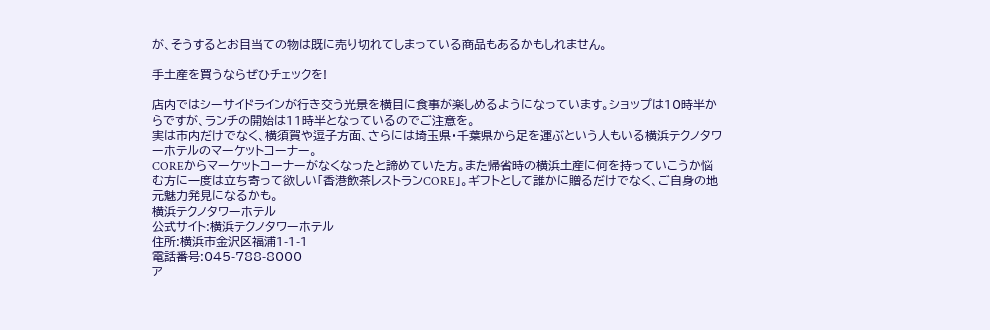が、そうするとお目当ての物は既に売り切れてしまっている商品もあるかもしれません。

手土産を買うならぜひチェックを!

店内ではシーサイドラインが行き交う光景を横目に食事が楽しめるようになっています。ショップは10時半からですが、ランチの開始は11時半となっているのでご注意を。
実は市内だけでなく、横須賀や逗子方面、さらには埼玉県・千葉県から足を運ぶという人もいる横浜テクノタワーホテルのマーケットコーナー。
COREからマーケットコーナーがなくなったと諦めていた方。また帰省時の横浜土産に何を持っていこうか悩む方に一度は立ち寄って欲しい「香港飲茶レストランCORE」。ギフトとして誰かに贈るだけでなく、ご自身の地元魅力発見になるかも。
横浜テクノタワーホテル
公式サイト:横浜テクノタワーホテル
住所:横浜市金沢区福浦1-1-1
電話番号:045-788-8000
ア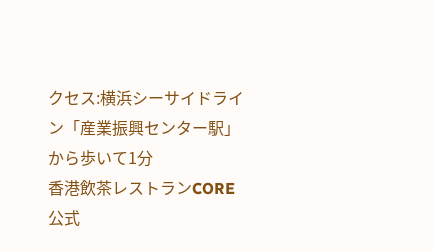クセス:横浜シーサイドライン「産業振興センター駅」から歩いて1分
香港飲茶レストランCORE
公式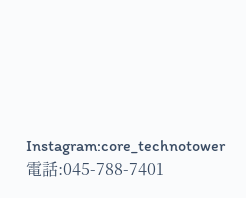Instagram:core_technotower
電話:045-788-7401